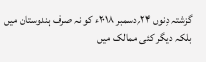گزشتہ دِنوں ۲۴؍دسمبر ۲۰۱۸ء کو نہ صرف ہندوستان میں بلکہ دیگر کئی ممالک میں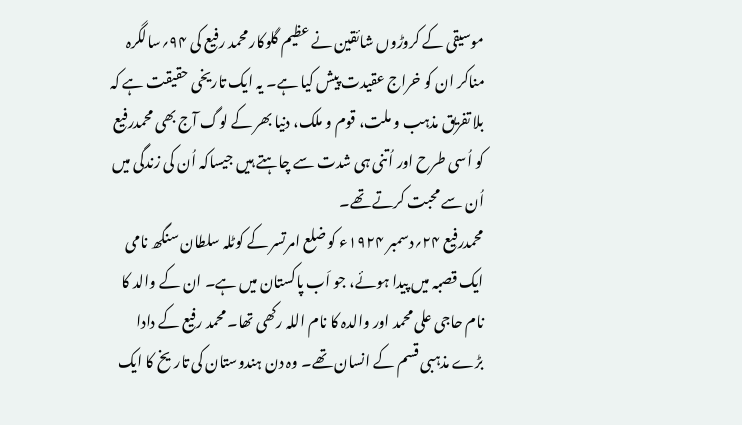موسیقی کے کروڑوں شائقین نے عظیم گلوکار محمد رفیع کی ۹۴؍سالگرہ مناکر ان کو خراج عقیدت پیش کیا ہے۔ یہ ایک تاریخی حقیقت ہے کہ بلا تفریق مذہب و ملت، قوم و ملک، دنیا بھر کے لوگ آج بھی محمدرفیع کو اُسی طرح اور اُتنی ہی شدت سے چاہتے ہیں جیساکہ اُن کی زندگی میں اُن سے محبت کرتے تھے۔
محمدرفیع ۲۴؍دسمبر ۱۹۲۴ء کو ضلع امرتسر کے کوٹلہ سلطان سنگھ نامی ایک قصبہ میں پیدا ہوئے، جو اَب پاکستان میں ہے۔ ان کے والد کا نام حاجی علی محمد اور والدہ کا نام اللہ رکھی تھا۔ محمد رفیع کے دادا بڑے مذہبی قسم کے انسان تھے۔ وہ دن ہندوستان کی تاریخ کا ایک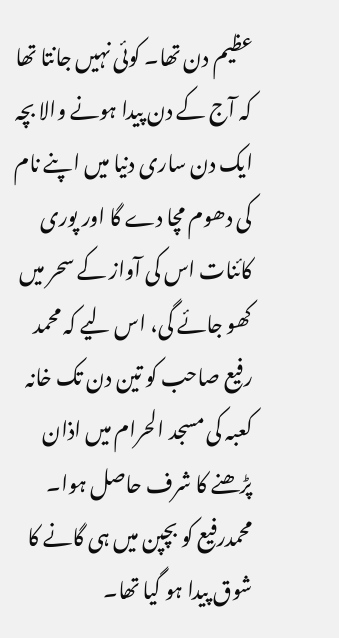عظیم دن تھا۔ کوئی نہیں جانتا تھا کہ آج کے دن پیدا ہونے والا بچہ ایک دن ساری دنیا میں اپنے نام کی دھوم مچا دے گا اور پوری کائنات اس کی آواز کے سحر میں کھو جائے گی، اس لیے کہ محمد رفیع صاحب کو تین دن تک خانہ کعبہ کی مسجد الحرام میں اذان پڑھنے کا شرف حاصل ہوا۔
محمدرفیع کو بچپن میں ہی گانے کا شوق پیدا ہو گیا تھا۔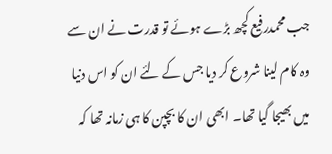جب محمدرفیع کچھ بڑے ہوئے تو قدرت نے ان سے وہ کام لینا شروع کر دیا جس کے لئے ان کو اس دنیا میں بھیجا گیا تھا۔ ابھی ان کا بچپن کا ہی زمانہ تھا کہ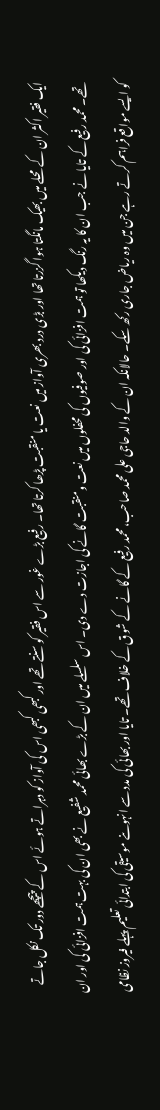ایک فقیر اکثر ان کے محلے میں بھیک مانگتا ہوا گزرتا تھا اور بڑی درد بھری آواز میں نعت یا منقبت پڑھا کرتا تھا۔ رفیع بڑے غور سے اس فقیر کو سنتے تھے اور کبھی کبھی اس کی آواز کو دہراتے ہوئے اس کے پیچھے دور تک نکل جاتے تھے۔ محمد رفیع کے تایا نے جب ان کا یہ رنگ دیکھا تو ہمت افزائی کی اور صوفیوں کی محفلوں میں نعت ومنقبت گانے کی اجازت دے دی۔ اس سلسلے میں ان کے بڑے بھائی محمد شفیع نے بھی ان کی بہت ہمت افزائی کی اور ان کو ایسے مواقع فراہم کرتے رہے جن میں وہ ریاض جاری رکھ سکے۔ حالانکہ ان کے والد حاجی علی محمد صاحب، محمد رفیع کے گانے کے شوق کے خلاف تھے۔ تایا اور بھائی کی مدد سے انہوںنے موسیقی کی ابتدائی تعلیم پہلے فیروز نظامی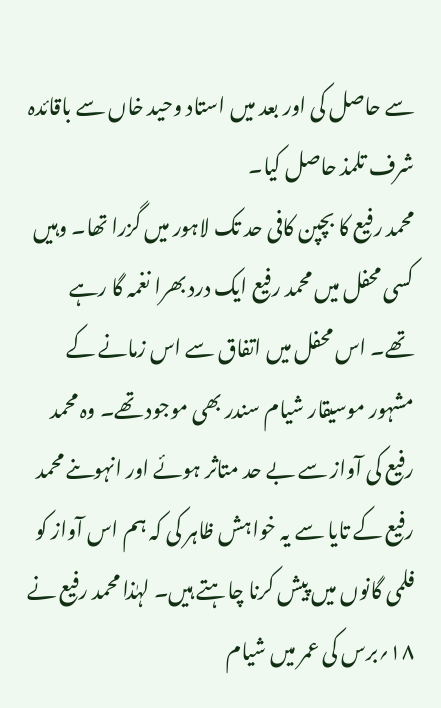سے حاصل کی اور بعد میں استاد وحید خاں سے باقائدہ شرف تلمذ حاصل کیا۔
محمد رفیع کا بچپن کافی حد تک لاہور میں گزرا تھا۔ وہیں کسی محفل میں محمد رفیع ایک درد بھرا نغمہ گا رہے تھے۔ اس محفل میں اتفاق سے اس زمانے کے مشہور موسیقار شیام سندر بھی موجود تھے۔ وہ محمد رفیع کی آواز سے بے حد متاثر ہوئے اور انہوںنے محمد رفیع کے تایا سے یہ خواہش ظاہر کی کہ ہم اس آواز کو فلمی گانوں میں پیش کرنا چاہتے ہیں۔ لہٰذا محمد رفیع نے ۱۸؍برس کی عمر میں شیام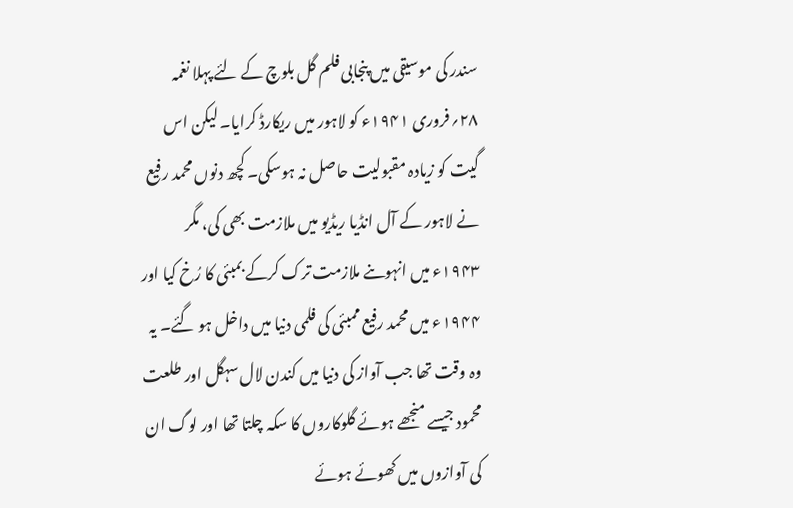سندر کی موسیقی میں پنجابی فلم گل بلوچ کے لئے پہلا نغمہ ۲۸؍فروری ۱۹۴۱ء کو لاہور میں ریکارڈ کرایا۔ لیکن اس گیت کو زیادہ مقبولیت حاصل نہ ہوسکی۔ کچھ دنوں محمد رفیع نے لاہور کے آل انڈیا ریڈیو میں ملازمت بھی کی، مگر ۱۹۴۳ء میں انہوںنے ملازمت ترک کرکے بمبئی کا رُخ کیا اور ۱۹۴۴ء میں محمد رفیع ممبئی کی فلمی دنیا میں داخل ہو گئے۔ یہ وہ وقت تھا جب آواز کی دنیا میں کندن لال سہگل اور طلعت محمود جیسے منجھے ہوئے گلوکاروں کا سکہ چلتا تھا اور لوگ ان کی آوازوں میں کھوئے ہوئے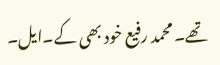تھے۔ محمد رفیع خود بھی کے۔ایل۔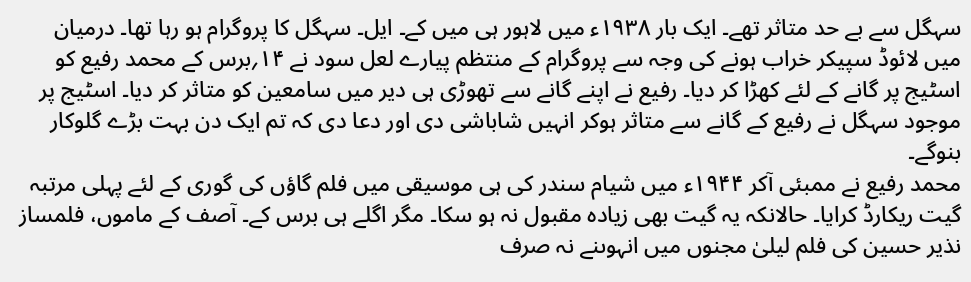سہگل سے بے حد متاثر تھے۔ ایک بار ۱۹۳۸ء میں لاہور ہی میں کے۔ ایل۔ سہگل کا پروگرام ہو رہا تھا۔ درمیان میں لائوڈ سپیکر خراب ہونے کی وجہ سے پروگرام کے منتظم پیارے لعل سود نے ۱۴؍برس کے محمد رفیع کو اسٹیج پر گانے کے لئے کھڑا کر دیا۔ رفیع نے اپنے گانے سے تھوڑی ہی دیر میں سامعین کو متاثر کر دیا۔ اسٹیج پر موجود سہگل نے رفیع کے گانے سے متاثر ہوکر انہیں شاباشی دی اور دعا دی کہ تم ایک دن بہت بڑے گلوکار بنوگے۔
محمد رفیع نے ممبئی آکر ۱۹۴۴ء میں شیام سندر کی ہی موسیقی میں فلم گاؤں کی گوری کے لئے پہلی مرتبہ گیت ریکارڈ کرایا۔ حالانکہ یہ گیت بھی زیادہ مقبول نہ ہو سکا۔ مگر اگلے ہی برس کے۔ آصف کے ماموں، فلمساز نذیر حسین کی فلم لیلیٰ مجنوں میں انہوںنے نہ صرف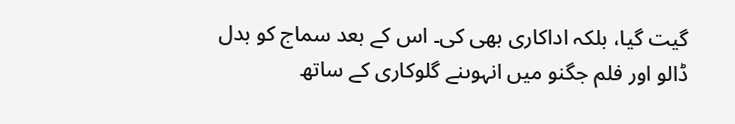گیت گیا، بلکہ اداکاری بھی کی۔ اس کے بعد سماج کو بدل ڈالو اور فلم جگنو میں انہوںنے گلوکاری کے ساتھ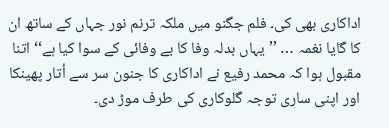اداکاری بھی کی۔ فلم جگنو میں ملکہ ترنم نور جہاں کے ساتھ ان کا گایا نغمہ … ’’یہاں بدلہ وفا کا بے وفائی کے سوا کیا ہے‘‘ اتنا مقبول ہوا کہ محمد رفیع نے اداکاری کا جنون سر سے اُتار پھینکا اور اپنی ساری توجہ گلوکاری کی طرف موڑ دی۔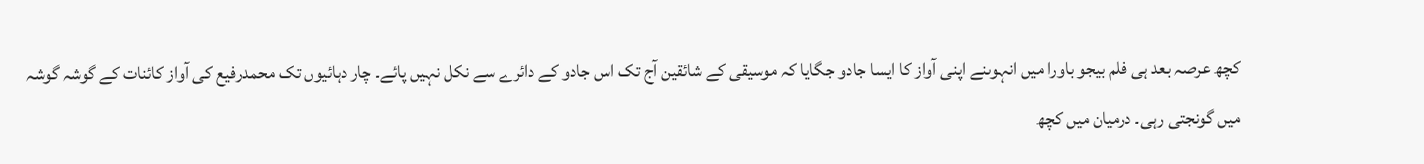کچھ عرصہ بعد ہی فلم بیجو باورا میں انہوںنے اپنی آواز کا ایسا جادو جگایا کہ موسیقی کے شائقین آج تک اس جادو کے دائرے سے نکل نہیں پائے۔ چار دہائیوں تک محمدرفیع کی آواز کائنات کے گوشہ گوشہ میں گونجتی رہی۔ درمیان میں کچھ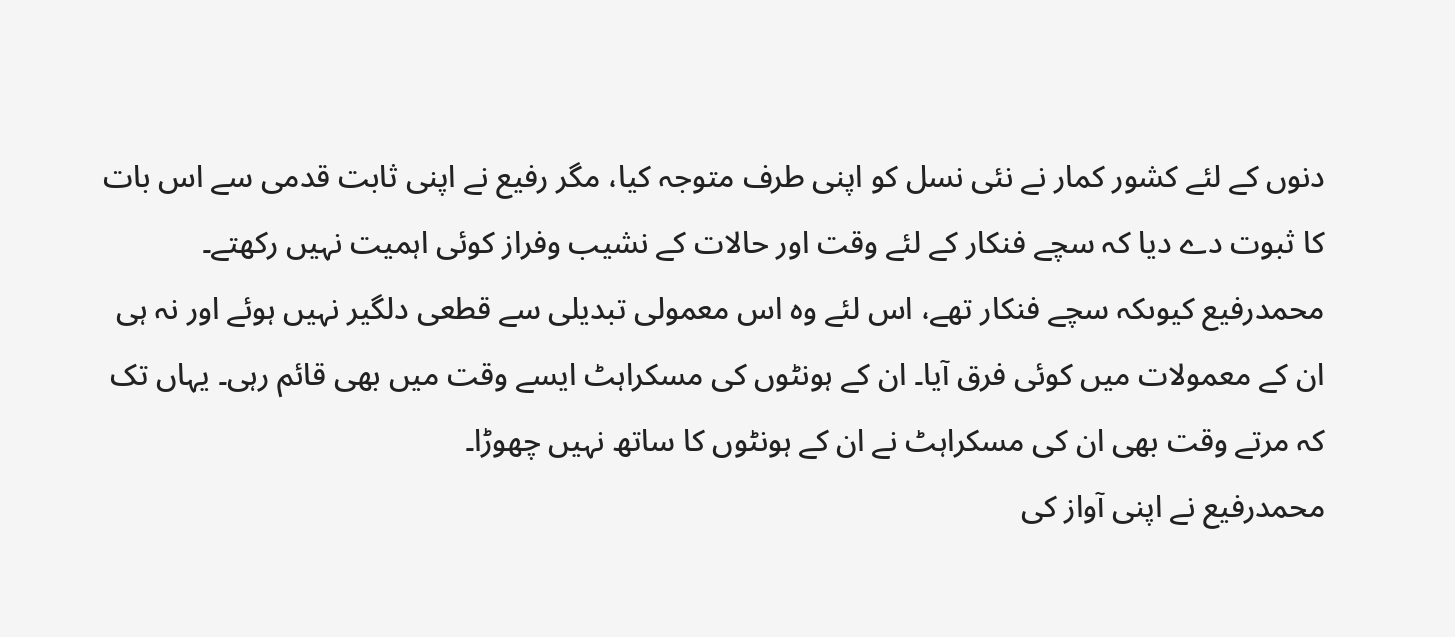دنوں کے لئے کشور کمار نے نئی نسل کو اپنی طرف متوجہ کیا، مگر رفیع نے اپنی ثابت قدمی سے اس بات کا ثبوت دے دیا کہ سچے فنکار کے لئے وقت اور حالات کے نشیب وفراز کوئی اہمیت نہیں رکھتے۔ محمدرفیع کیوںکہ سچے فنکار تھے، اس لئے وہ اس معمولی تبدیلی سے قطعی دلگیر نہیں ہوئے اور نہ ہی ان کے معمولات میں کوئی فرق آیا۔ ان کے ہونٹوں کی مسکراہٹ ایسے وقت میں بھی قائم رہی۔ یہاں تک کہ مرتے وقت بھی ان کی مسکراہٹ نے ان کے ہونٹوں کا ساتھ نہیں چھوڑا۔
محمدرفیع نے اپنی آواز کی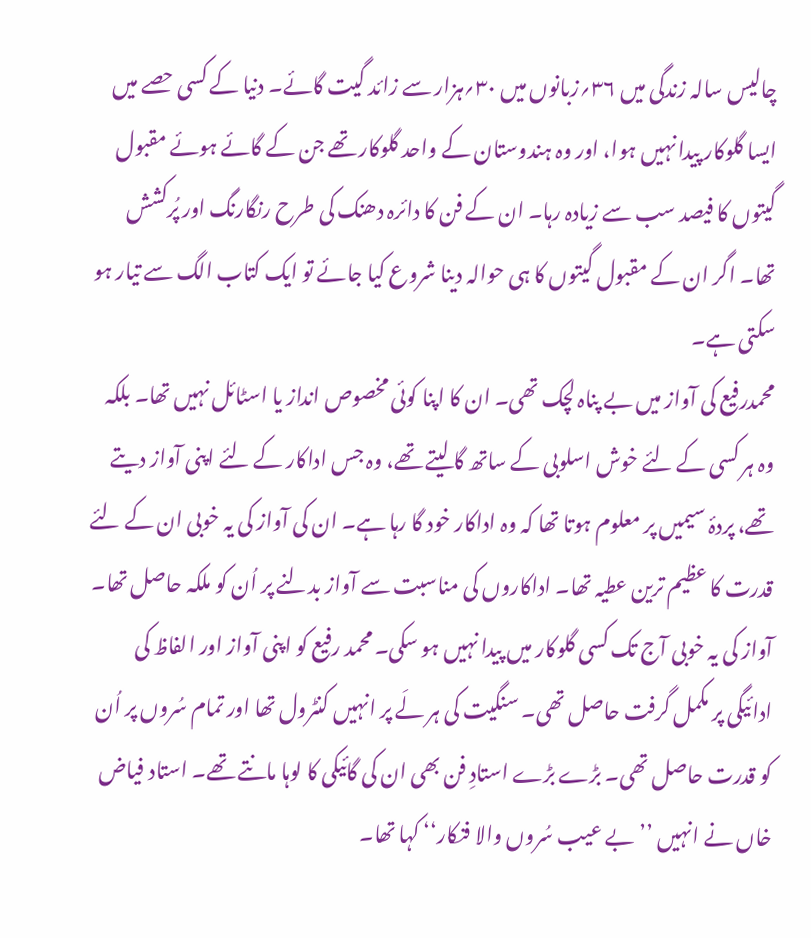چالیس سالہ زندگی میں ۳۶؍زبانوں میں ۳۰؍ہزار سے زائد گیت گائے۔ دنیا کے کسی حصے میں ایسا گلوکار پیدا نہیں ہوا، اور وہ ہندوستان کے واحد گلوکار تھے جن کے گائے ہوئے مقبول گیتوں کا فیصد سب سے زیادہ رہا۔ ان کے فن کا دائرہ دھنک کی طرح رنگارنگ اور پُرکشش تھا۔ اگر ان کے مقبول گیتوں کا ہی حوالہ دینا شروع کیا جائے تو ایک کتاب الگ سے تیار ہو سکتی ہے۔
محمدرفیع کی آواز میں بے پناہ لچک تھی۔ ان کا اپنا کوئی مخصوص انداز یا اسٹائل نہیں تھا۔ بلکہ وہ ہر کسی کے لئے خوش اسلوبی کے ساتھ گا لیتے تھے، وہ جس اداکار کے لئے اپنی آواز دیتے تھے، پردۂ سیمیں پر معلوم ہوتا تھا کہ وہ اداکار خود گا رہا ہے۔ ان کی آواز کی یہ خوبی ان کے لئے قدرت کا عظیم ترین عطیہ تھا۔ اداکاروں کی مناسبت سے آواز بدلنے پر اُن کو ملکہ حاصل تھا۔ آواز کی یہ خوبی آج تک کسی گلوکار میں پیدا نہیں ہو سکی۔ محمد رفیع کو اپنی آواز اور الفاظ کی ادائیگی پر مکمل گرفت حاصل تھی۔ سنگیت کی ہر لَے پر انہیں کنٹرول تھا اور تمام سُروں پر اُن کو قدرت حاصل تھی۔ بڑے بڑے استادِ فن بھی ان کی گائیکی کا لوہا مانتے تھے۔ استاد فیاض خاں نے انہیں ’’بے عیب سُروں والا فنکار‘‘ کہا تھا۔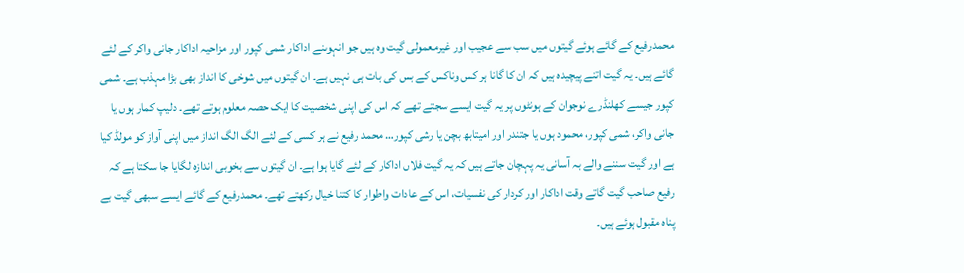محمدرفیع کے گائے ہوئے گیتوں میں سب سے عجیب اور غیرمعمولی گیت وہ ہیں جو انہوںنے اداکار شمی کپور اور مزاحیہ اداکار جانی واکر کے لئے گائے ہیں۔ یہ گیت اتنے پیچیدہ ہیں کہ ان کا گانا ہر کس وناکس کے بس کی بات ہی نہیں ہے۔ ان گیتوں میں شوخی کا انداز بھی بڑا مہذب ہے۔ شمی کپور جیسے کھلنڈرے نوجوان کے ہونٹوں پر یہ گیت ایسے سجتے تھے کہ اس کی اپنی شخصیت کا ایک حصہ معلوم ہوتے تھے۔ دلیپ کمار ہوں یا جانی واکر، شمی کپور، محمود ہوں یا جتندر اور امیتابھ بچن یا رشی کپور… محمد رفیع نے ہر کسی کے لئے الگ الگ انداز میں اپنی آواز کو مولڈ کیا ہے اور گیت سننے والے بہ آسانی یہ پہچان جاتے ہیں کہ یہ گیت فلاں اداکار کے لئے گایا ہوا ہے۔ ان گیتوں سے بخوبی اندازہ لگایا جا سکتا ہے کہ رفیع صاحب گیت گاتے وقت اداکار اور کردار کی نفسیات، اس کے عادات واطوار کا کتنا خیال رکھتے تھے۔ محمدرفیع کے گائے ایسے سبھی گیت بے پناہ مقبول ہوئے ہیں۔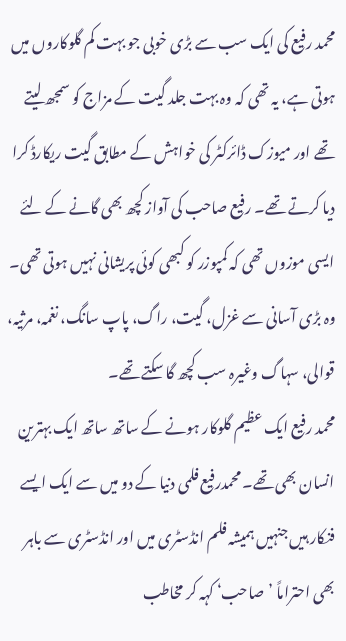محمد رفیع کی ایک سب سے بڑی خوبی جو بہت کم گلوکاروں میں ہوتی ہے، یہ تھی کہ وہ بہت جلد گیت کے مزاج کو سمجھ لیتے تھے اور میوزک ڈائرکٹر کی خواہش کے مطابق گیت ریکارڈ کرا دیا کرتے تھے۔ رفیع صاحب کی آواز کچھ بھی گانے کے لئے ایسی موزوں تھی کہ کمپوزر کو کبھی کوئی پریشانی نہیں ہوتی تھی۔ وہ بڑی آسانی سے غزل، گیت، راگ، پاپ سانگ، نغمہ، مرثیہ، قوالی، سہاگ وغیرہ سب کچھ گا سکتے تھے۔
محمد رفیع ایک عظیم گلوکار ہونے کے ساتھ ساتھ ایک بہترین انسان بھی تھے۔ محمدرفیع فلمی دنیا کے دو میں سے ایک ایسے فنکار ہیں جنہیں ہمیشہ فلم انڈسٹری میں اور انڈسٹری سے باہر بھی احتراماً ’صاحب‘ کہہ کر مخاطب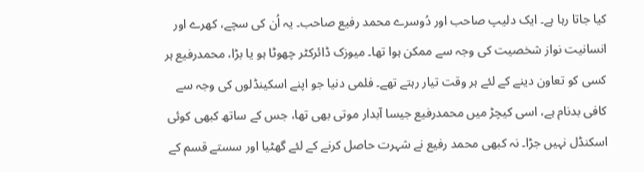کیا جاتا رہا ہے۔ ایک دلیپ صاحب اور دُوسرے محمد رفیع صاحب۔ یہ اُن کی سچے، کھرے اور انسانیت نواز شخصیت کی وجہ سے ممکن ہوا تھا۔ میوزک ڈائرکٹر چھوٹا ہو یا بڑا، محمدرفیع ہر کسی کو تعاون دینے کے لئے ہر وقت تیار رہتے تھے۔ فلمی دنیا جو اپنے اسکینڈلوں کی وجہ سے کافی بدنام ہے، اسی کیچڑ میں محمدرفیع جیسا آبدار موتی بھی تھا، جس کے ساتھ کبھی کوئی اسکنڈل نہیں جڑا۔ نہ کبھی محمد رفیع نے شہرت حاصل کرنے کے لئے گھٹیا اور سستے قسم کے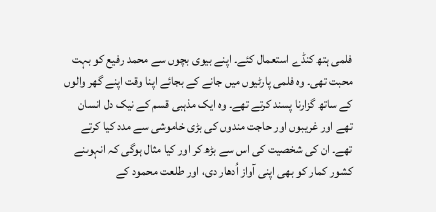فلمی ہتھ کنڈے استعمال کئے۔ اپنے بیوی بچوں سے محمد رفیع کو بہت محبت تھی۔ وہ فلمی پارٹیوں میں جانے کے بجائے اپنا وقت اپنے گھر والوں کے ساتھ گزارنا پسند کرتے تھے۔ وہ ایک مذہبی قسم کے نیک دل انسان تھے اور غریبوں اور حاجت مندوں کی بڑی خاموشی سے مدد کیا کرتے تھے۔ ان کی شخصیت کی اس سے بڑھ کر اور کیا مثال ہوگی کہ انہوںنے کشور کمار کو بھی اپنی آواز اُدھار دی، اور طلعت محمود کے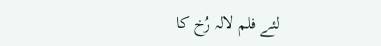لئے فلم لالہ رُخ کا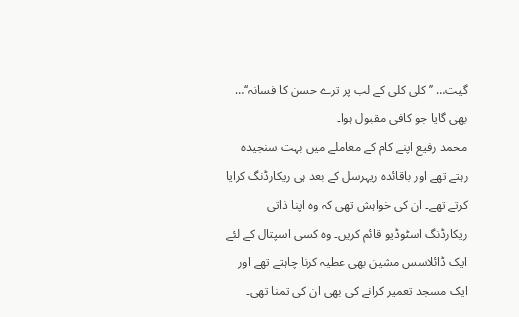گیت… ’’کلی کلی کے لب پر ترے حسن کا فسانہ‘‘… بھی گایا جو کافی مقبول ہوا۔
محمد رفیع اپنے کام کے معاملے میں بہت سنجیدہ رہتے تھے اور باقائدہ ریہرسل کے بعد ہی ریکارڈنگ کرایا کرتے تھے۔ ان کی خواہش تھی کہ وہ اپنا ذاتی ریکارڈنگ اسٹوڈیو قائم کریں۔ وہ کسی اسپتال کے لئے ایک ڈائلاسس مشین بھی عطیہ کرنا چاہتے تھے اور ایک مسجد تعمیر کرانے کی بھی ان کی تمنا تھی۔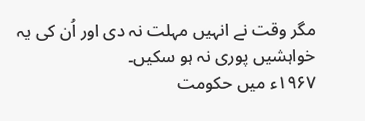مگر وقت نے انہیں مہلت نہ دی اور اُن کی یہ خواہشیں پوری نہ ہو سکیں۔
۱۹۶۷ء میں حکومت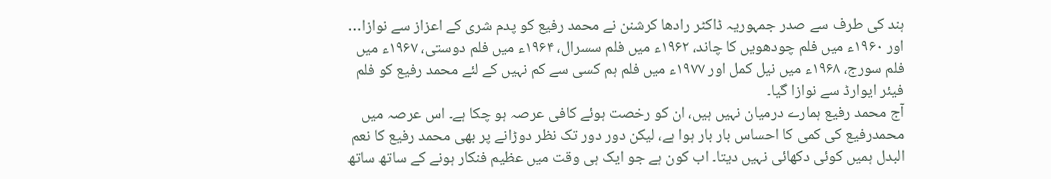ہند کی طرف سے صدر جمہوریہ ڈاکٹر رادھا کرشنن نے محمد رفیع کو پدم شری کے اعزاز سے نوازا… اور ۱۹۶۰ء میں فلم چودھویں کا چاند، ۱۹۶۲ء میں فلم سسرال، ۱۹۶۴ء میں فلم دوستی، ۱۹۶۷ء میں فلم سورج، ۱۹۶۸ء میں نیل کمل اور ۱۹۷۷ء میں فلم ہم کسی سے کم نہیں کے لئے محمد رفیع کو فلم فیئر ایوارڈ سے نوازا گیا۔
آج محمد رفیع ہمارے درمیان نہیں ہیں، ان کو رخصت ہوئے کافی عرصہ ہو چکا ہے۔ اس عرصہ میں محمدرفیع کی کمی کا احساس بار بار ہوا ہے، لیکن دور دور تک نظر دوڑانے پر بھی محمد رفیع کا نعم البدل ہمیں کوئی دکھائی نہیں دیتا۔ اب کون ہے جو ایک ہی وقت میں عظیم فنکار ہونے کے ساتھ ساتھ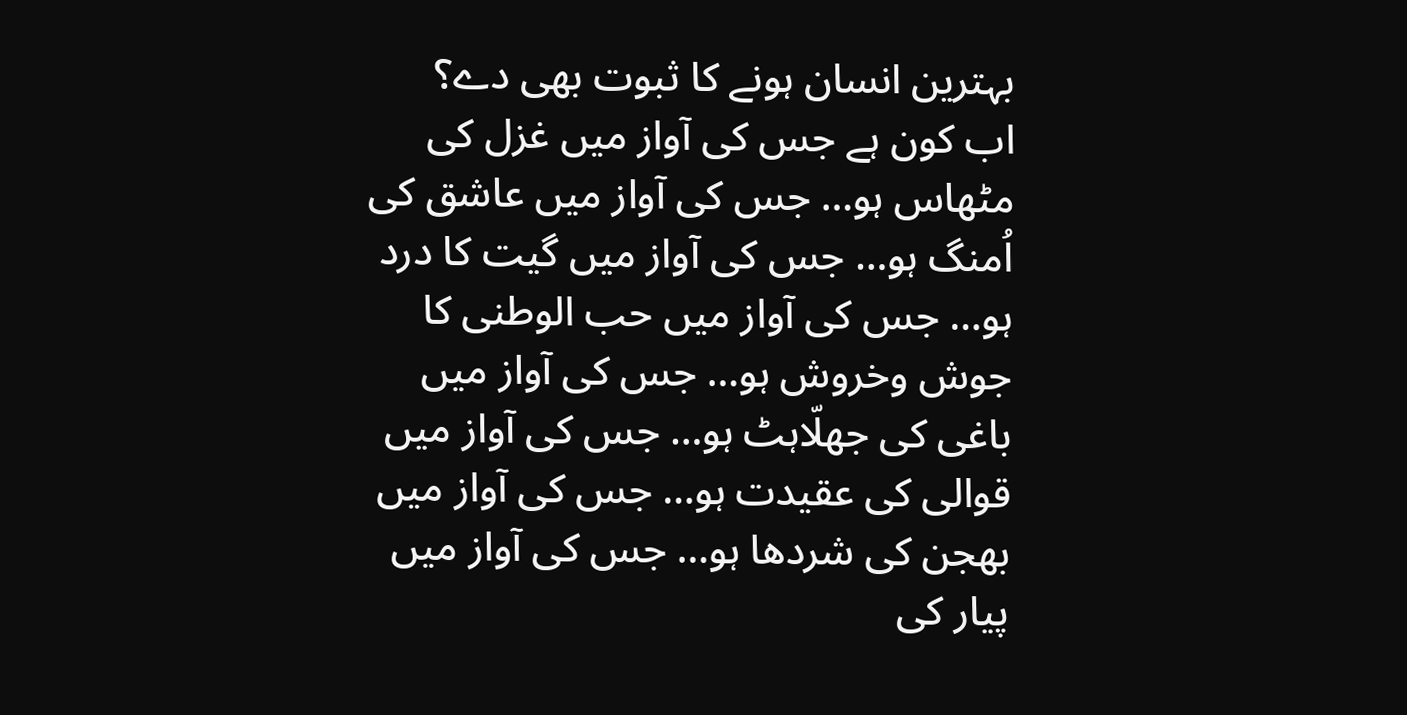بہترین انسان ہونے کا ثبوت بھی دے؟
اب کون ہے جس کی آواز میں غزل کی مٹھاس ہو… جس کی آواز میں عاشق کی اُمنگ ہو… جس کی آواز میں گیت کا درد ہو… جس کی آواز میں حب الوطنی کا جوش وخروش ہو… جس کی آواز میں باغی کی جھلّاہٹ ہو… جس کی آواز میں قوالی کی عقیدت ہو… جس کی آواز میں بھجن کی شردھا ہو… جس کی آواز میں پیار کی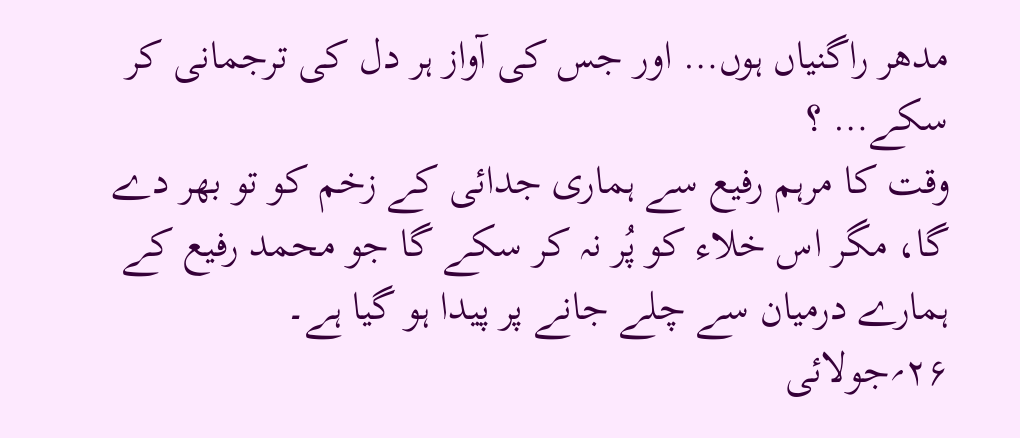مدھر راگنیاں ہوں… اور جس کی آواز ہر دل کی ترجمانی کر سکے… ؟
وقت کا مرہم رفیع سے ہماری جدائی کے زخم کو تو بھر دے گا، مگر اس خلاء کو پُر نہ کر سکے گا جو محمد رفیع کے ہمارے درمیان سے چلے جانے پر پیدا ہو گیا ہے۔
۲۶؍جولائی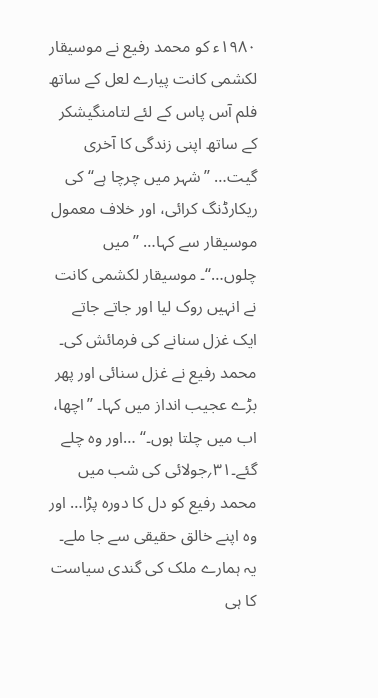۱۹۸۰ء کو محمد رفیع نے موسیقار لکشمی کانت پیارے لعل کے ساتھ فلم آس پاس کے لئے لتامنگیشکر کے ساتھ اپنی زندگی کا آخری گیت… ’’شہر میں چرچا ہے‘‘ کی ریکارڈنگ کرائی، اور خلاف معمول موسیقار سے کہا… ’’میں چلوں…‘‘۔ موسیقار لکشمی کانت نے انہیں روک لیا اور جاتے جاتے ایک غزل سنانے کی فرمائش کی۔ محمد رفیع نے غزل سنائی اور پھر بڑے عجیب انداز میں کہا۔ ’’اچھا، اب میں چلتا ہوں۔‘‘ …اور وہ چلے گئے۔۳۱؍جولائی کی شب میں محمد رفیع کو دل کا دورہ پڑا… اور وہ اپنے خالق حقیقی سے جا ملے۔
یہ ہمارے ملک کی گندی سیاست کا ہی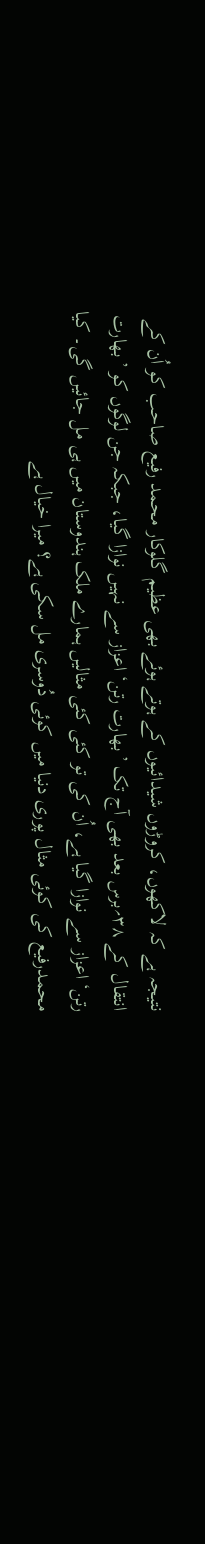نتیجہ ہے کہ لاکھوں، کروڑوں شیدائیوں کے ہوتے ہوئے بھی عظیم گلوکار محمد رفیع صاحب کو اُن کے انتقال کے ۳۸؍برس بعد بھی آج تک ’بھارت رتن‘ اعزاز سے نہیں نوازا گیا، جبکہ جن لوگوں کو ’بھارت رتن‘ اعزاز سے نوازا گیا ہے، اُن کی تو کئی کئی مثالیں ہمارے ملک ہندوستان میں ہی مل جائیں گی۔ کیا محمدرفیع کی کوئی مثال پوری دنیا میں کوئی دُوسری مل سکی ہے؟ میرا خیال ہے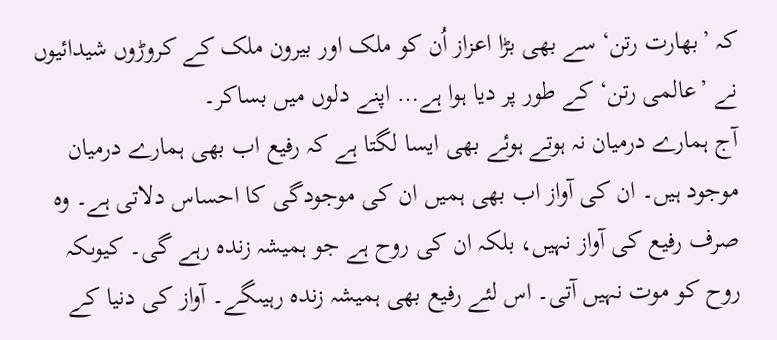کہ ’بھارت رتن‘ سے بھی بڑا اعزاز اُن کو ملک اور بیرون ملک کے کروڑوں شیدائیوں نے ’عالمی رتن‘ کے طور پر دیا ہوا ہے… اپنے دلوں میں بساکر۔
آج ہمارے درمیان نہ ہوتے ہوئے بھی ایسا لگتا ہے کہ رفیع اب بھی ہمارے درمیان موجود ہیں۔ ان کی آواز اب بھی ہمیں ان کی موجودگی کا احساس دلاتی ہے۔ وہ صرف رفیع کی آواز نہیں، بلکہ ان کی روح ہے جو ہمیشہ زندہ رہے گی۔ کیوںکہ روح کو موت نہیں آتی۔ اس لئے رفیع بھی ہمیشہ زندہ رہیںگے۔ آواز کی دنیا کے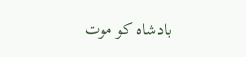بادشاہ کو موت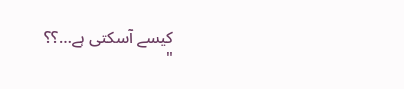کیسے آسکتی ہے…؟؟
"